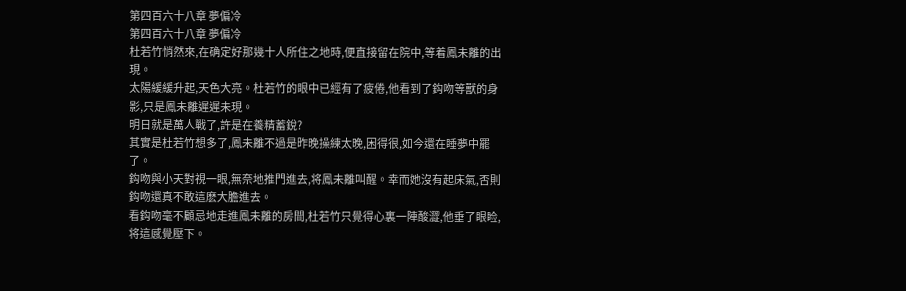第四百六十八章 夢偏冷
第四百六十八章 夢偏冷
杜若竹悄然來,在确定好那幾十人所住之地時,便直接留在院中,等着鳳未離的出現。
太陽緩緩升起,天色大亮。杜若竹的眼中已經有了疲倦,他看到了鈎吻等獸的身影,只是鳳未離遲遲未現。
明日就是萬人戰了,許是在養精蓄銳?
其實是杜若竹想多了,鳳未離不過是昨晚操練太晚,困得很,如今還在睡夢中罷了。
鈎吻與小天對視一眼,無奈地推門進去,将鳳未離叫醒。幸而她沒有起床氣,否則鈎吻還真不敢這麽大膽進去。
看鈎吻毫不顧忌地走進鳳未離的房間,杜若竹只覺得心裏一陣酸澀,他垂了眼睑,将這感覺壓下。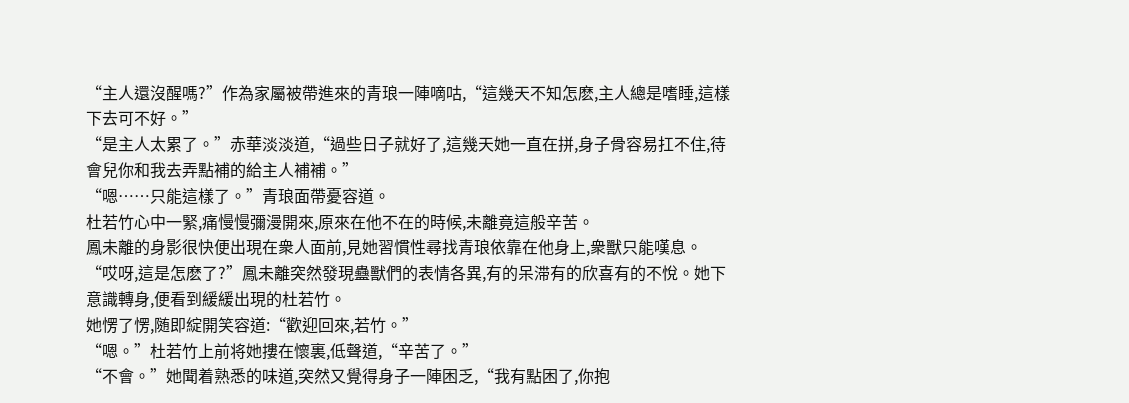“主人還沒醒嗎?”作為家屬被帶進來的青琅一陣嘀咕,“這幾天不知怎麽,主人總是嗜睡,這樣下去可不好。”
“是主人太累了。”赤華淡淡道,“過些日子就好了,這幾天她一直在拼,身子骨容易扛不住,待會兒你和我去弄點補的給主人補補。”
“嗯……只能這樣了。”青琅面帶憂容道。
杜若竹心中一緊,痛慢慢彌漫開來,原來在他不在的時候,未離竟這般辛苦。
鳳未離的身影很快便出現在衆人面前,見她習慣性尋找青琅依靠在他身上,衆獸只能嘆息。
“哎呀,這是怎麽了?”鳳未離突然發現蠱獸們的表情各異,有的呆滞有的欣喜有的不悅。她下意識轉身,便看到緩緩出現的杜若竹。
她愣了愣,随即綻開笑容道:“歡迎回來,若竹。”
“嗯。”杜若竹上前将她摟在懷裏,低聲道,“辛苦了。”
“不會。”她聞着熟悉的味道,突然又覺得身子一陣困乏,“我有點困了,你抱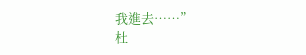我進去……”
杜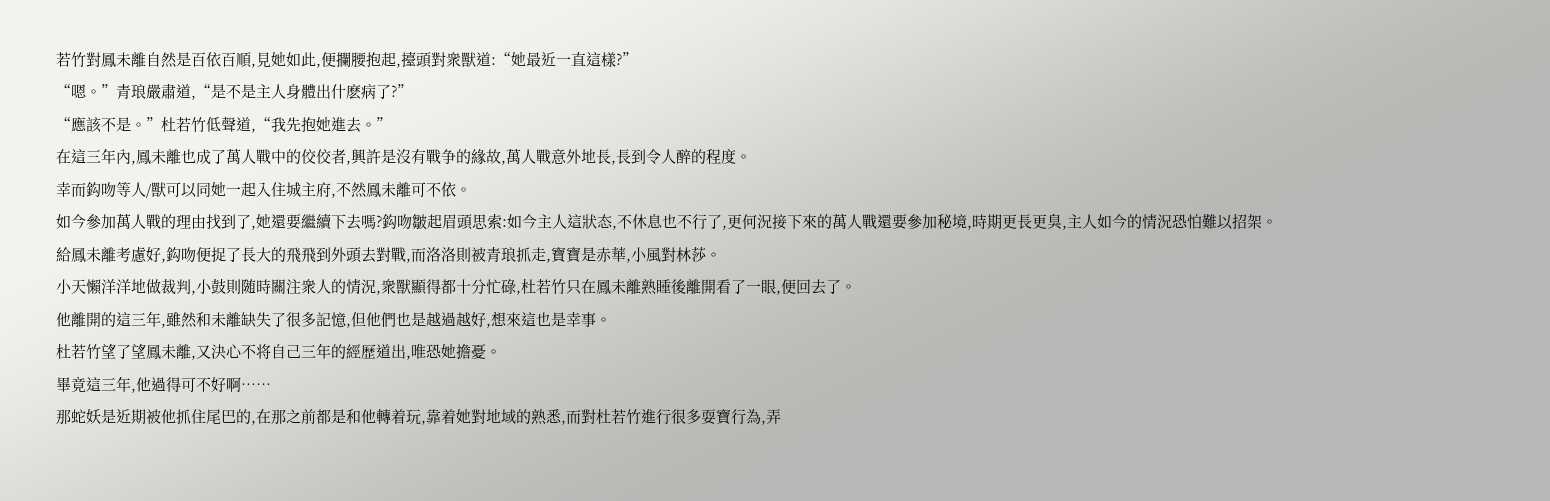若竹對鳳未離自然是百依百順,見她如此,便攔腰抱起,擡頭對衆獸道:“她最近一直這樣?”
“嗯。”青琅嚴肅道,“是不是主人身體出什麽病了?”
“應該不是。”杜若竹低聲道,“我先抱她進去。”
在這三年內,鳳未離也成了萬人戰中的佼佼者,興許是沒有戰争的緣故,萬人戰意外地長,長到令人醉的程度。
幸而鈎吻等人/獸可以同她一起入住城主府,不然鳳未離可不依。
如今參加萬人戰的理由找到了,她還要繼續下去嗎?鈎吻皺起眉頭思索:如今主人這狀态,不休息也不行了,更何況接下來的萬人戰還要參加秘境,時期更長更臭,主人如今的情況恐怕難以招架。
給鳳未離考慮好,鈎吻便捉了長大的飛飛到外頭去對戰,而洛洛則被青琅抓走,寶寶是赤華,小風對林莎。
小天懶洋洋地做裁判,小鼓則随時關注衆人的情況,衆獸顯得都十分忙碌,杜若竹只在鳳未離熟睡後離開看了一眼,便回去了。
他離開的這三年,雖然和未離缺失了很多記憶,但他們也是越過越好,想來這也是幸事。
杜若竹望了望鳳未離,又決心不将自己三年的經歷道出,唯恐她擔憂。
畢竟這三年,他過得可不好啊……
那蛇妖是近期被他抓住尾巴的,在那之前都是和他轉着玩,靠着她對地域的熟悉,而對杜若竹進行很多耍寶行為,弄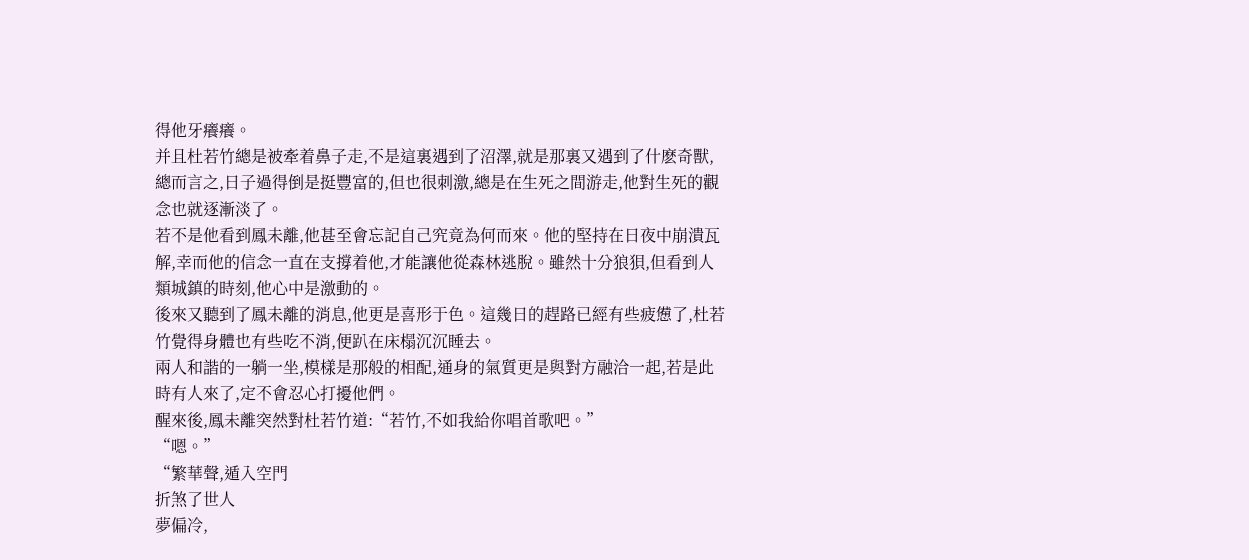得他牙癢癢。
并且杜若竹總是被牽着鼻子走,不是這裏遇到了沼澤,就是那裏又遇到了什麽奇獸,總而言之,日子過得倒是挺豐富的,但也很刺激,總是在生死之間游走,他對生死的觀念也就逐漸淡了。
若不是他看到鳳未離,他甚至會忘記自己究竟為何而來。他的堅持在日夜中崩潰瓦解,幸而他的信念一直在支撐着他,才能讓他從森林逃脫。雖然十分狼狽,但看到人類城鎮的時刻,他心中是激動的。
後來又聽到了鳳未離的消息,他更是喜形于色。這幾日的趕路已經有些疲憊了,杜若竹覺得身體也有些吃不消,便趴在床榻沉沉睡去。
兩人和諧的一躺一坐,模樣是那般的相配,通身的氣質更是與對方融洽一起,若是此時有人來了,定不會忍心打擾他們。
醒來後,鳳未離突然對杜若竹道:“若竹,不如我給你唱首歌吧。”
“嗯。”
“繁華聲,遁入空門
折煞了世人
夢偏冷,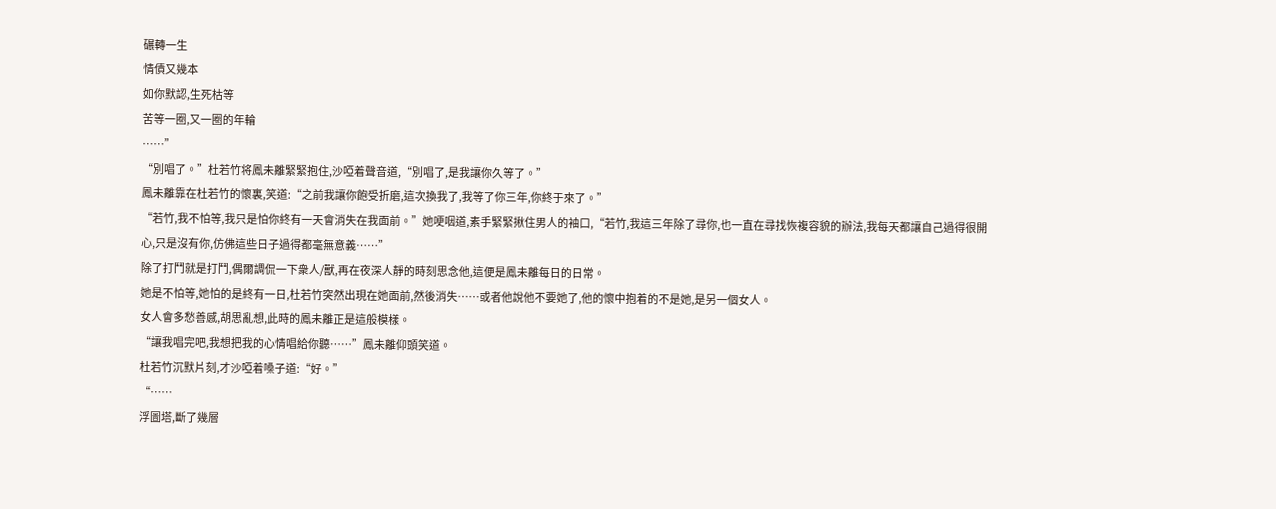碾轉一生
情債又幾本
如你默認,生死枯等
苦等一圈,又一圈的年輪
……”
“別唱了。”杜若竹将鳳未離緊緊抱住,沙啞着聲音道,“別唱了,是我讓你久等了。”
鳳未離靠在杜若竹的懷裏,笑道:“之前我讓你飽受折磨,這次換我了,我等了你三年,你終于來了。”
“若竹,我不怕等,我只是怕你終有一天會消失在我面前。”她哽咽道,素手緊緊揪住男人的袖口,“若竹,我這三年除了尋你,也一直在尋找恢複容貌的辦法,我每天都讓自己過得很開心,只是沒有你,仿佛這些日子過得都毫無意義……”
除了打鬥就是打鬥,偶爾調侃一下衆人/獸,再在夜深人靜的時刻思念他,這便是鳳未離每日的日常。
她是不怕等,她怕的是終有一日,杜若竹突然出現在她面前,然後消失……或者他說他不要她了,他的懷中抱着的不是她,是另一個女人。
女人會多愁善感,胡思亂想,此時的鳳未離正是這般模樣。
“讓我唱完吧,我想把我的心情唱給你聽……”鳳未離仰頭笑道。
杜若竹沉默片刻,才沙啞着嗓子道:“好。”
“……
浮圖塔,斷了幾層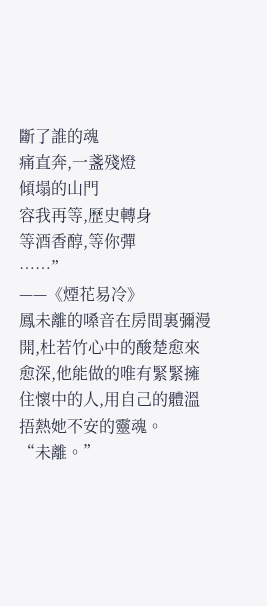斷了誰的魂
痛直奔,一盞殘燈
傾塌的山門
容我再等,歷史轉身
等酒香醇,等你彈
……”
——《煙花易冷》
鳳未離的嗓音在房間裏彌漫開,杜若竹心中的酸楚愈來愈深,他能做的唯有緊緊擁住懷中的人,用自己的體溫捂熱她不安的靈魂。
“未離。”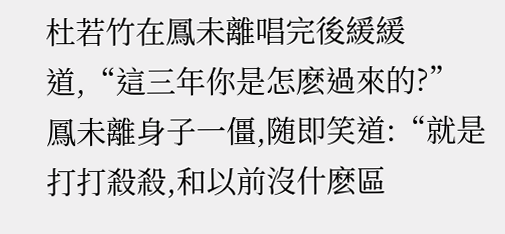杜若竹在鳳未離唱完後緩緩道,“這三年你是怎麽過來的?”
鳳未離身子一僵,随即笑道:“就是打打殺殺,和以前沒什麽區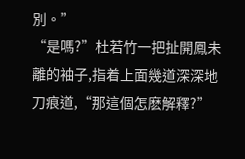別。”
“是嗎?”杜若竹一把扯開鳳未離的袖子,指着上面幾道深深地刀痕道,“那這個怎麽解釋?”